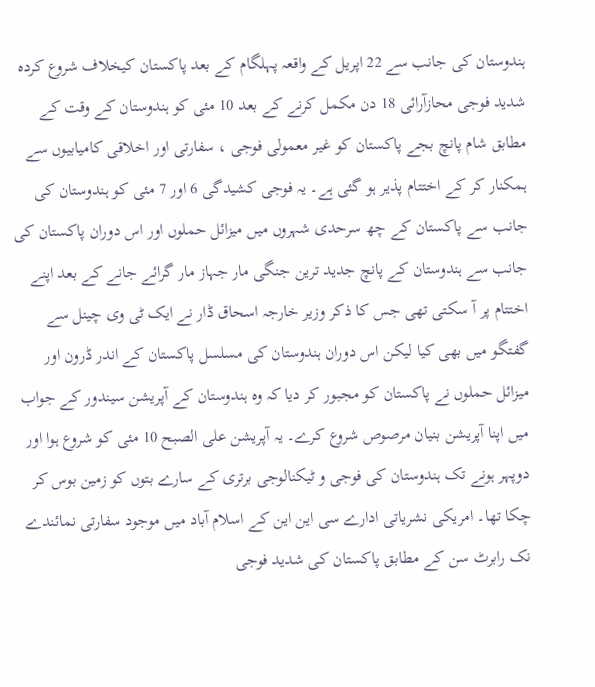ہندوستان کی جانب سے 22 اپریل کے واقعہ پہلگام کے بعد پاکستان کیخلاف شروع کردہ شدید فوجی محازآرائی 18 دن مکمل کرنے کے بعد 10 مئی کو ہندوستان کے وقت کے مطابق شام پانچ بجے پاکستان کو غیر معمولی فوجی ، سفارتی اور اخلاقی کامیابیوں سے ہمکنار کر کے اختتام پذیر ہو گئی ہے۔ یہ فوجی کشیدگی 6 اور 7 مئی کو ہندوستان کی جانب سے پاکستان کے چھ سرحدی شہروں میں میزائل حملوں اور اس دوران پاکستان کی جانب سے ہندوستان کے پانچ جدید ترین جنگی مار جہاز مار گرائے جانے کے بعد اپنے اختتام پر آ سکتی تھی جس کا ذکر وزیر خارجہ اسحاق ڈار نے ایک ٹی وی چینل سے گفتگو میں بھی کیا لیکن اس دوران ہندوستان کی مسلسل پاکستان کے اندر ڈرون اور میزائل حملوں نے پاکستان کو مجبور کر دیا کہ وہ ہندوستان کے آپریشن سیندور کے جواب میں اپنا آپریشن بنیان مرصوص شروع کرے۔ یہ آپریشن علی الصبح 10 مئی کو شروع ہوا اور دوپہر ہونے تک ہندوستان کی فوجی و ٹیکنالوجی برتری کے سارے بتوں کو زمین بوس کر چکا تھا۔ امریکی نشریاتی ادارے سی این این کے اسلام آباد میں موجود سفارتی نمائندے نک رابرٹ سن کے مطابق پاکستان کی شدید فوجی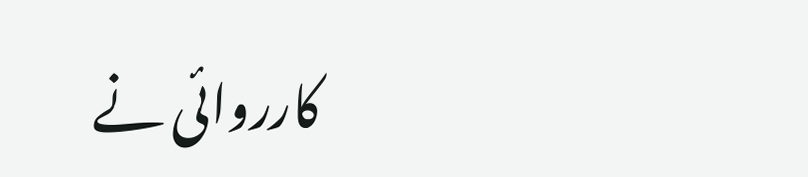کارروائی نے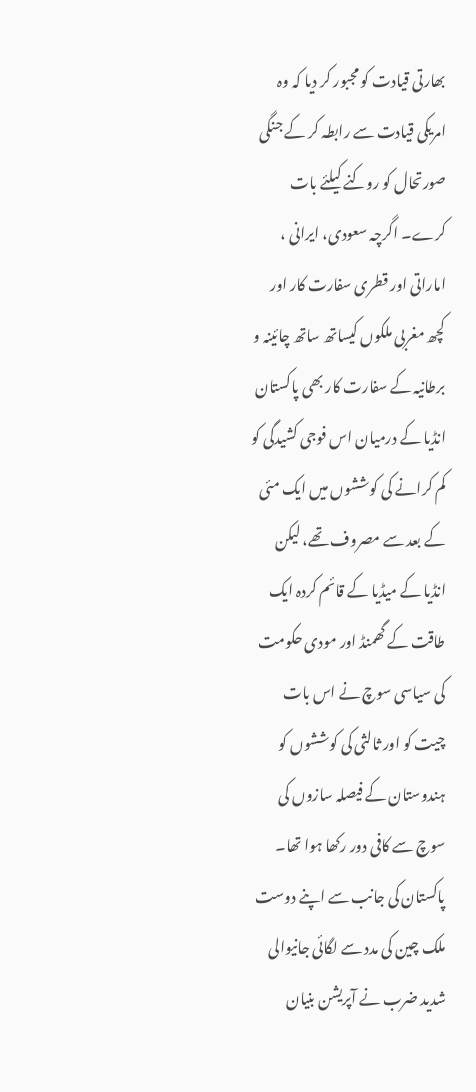بھارتی قیادت کو مجبور کر دیا کہ وہ امریکی قیادت سے رابطہ کر کے جنگی صورتحال کو روکنے کیلئے بات کرے۔ اگرچہ سعودی، ایرانی ، اماراتی اور قطری سفارت کار اور کچھ مغربی ملکوں کیساتھ ساتھ چائینہ و برطانیہ کے سفارت کار بھی پاکستان انڈیا کے درمیان اس فوجی کشیدگی کو کم کرانے کی کوششوں میں ایک مئی کے بعد سے مصروف تھے، لیکن انڈیا کے میڈیا کے قائم کردہ ایک طاقت کے گھمنڈ اور مودی حکومت کی سیاسی سوچ نے اس بات چیت کو اور ثالثی کی کوششوں کو ہندوستان کے فیصلہ سازوں کی سوچ سے کافی دور رکھا ہوا تھا۔ پاکستان کی جانب سے اپنے دوست ملک چین کی مدد سے لگائی جانیوالی شدید ضرب نے آپریشن بنیان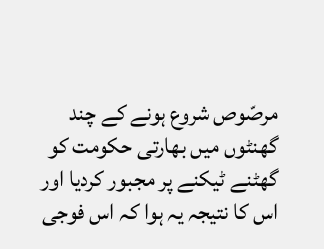مرصّوص شروع ہونے کے چند گھنٹوں میں بھارتی حکومت کو گھٹنے ٹیکنے پر مجبور کردیا اور اس کا نتیجہ یہ ہوا کہ اس فوجی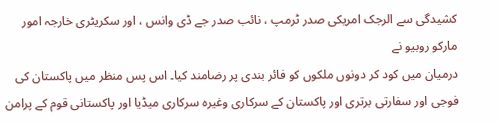کشیدگی سے الرجک امریکی صدر ٹرمپ ، نائب صدر جے ڈی وانس ، اور سکریٹری خارجہ امور مارکو روبیو نے
درمیان میں کود کر دونوں ملکوں کو فائر بندی پر رضامند کیا۔ اس پس منظر میں پاکستان کی فوجی اور سفارتی برتری اور پاکستان کے سرکاری وغیرہ سرکاری میڈیا اور پاکستانی قوم کے پرامن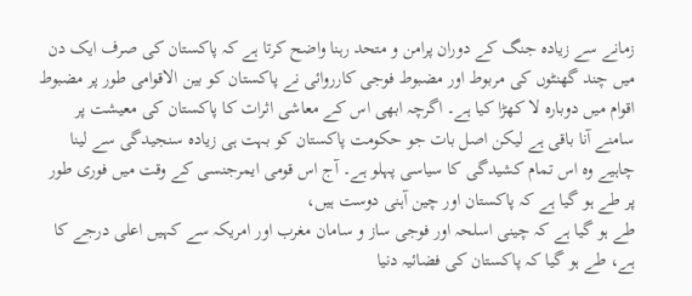زمانے سے زیادہ جنگ کے دوران پرامن و متحد رہنا واضح کرتا ہے کہ پاکستان کی صرف ایک دن میں چند گھنٹوں کی مربوط اور مضبوط فوجی کارروائی نے پاکستان کو بین الاقوامی طور پر مضبوط اقوام میں دوبارہ لا کھڑا کیا ہے۔ اگرچہ ابھی اس کے معاشی اثرات کا پاکستان کی معیشت پر سامنے آنا باقی ہے لیکن اصل بات جو حکومت پاکستان کو بہت ہی زیادہ سنجیدگی سے لینا چاہیے وہ اس تمام کشیدگی کا سیاسی پہلو ہے۔ آج اس قومی ایمرجنسی کے وقت میں فوری طور پر طے ہو گیا ہے کہ پاکستان اور چین آہنی دوست ہیں،
طے ہو گیا ہے کہ چینی اسلحہ اور فوجی ساز و سامان مغرب اور امریکہ سے کہیں اعلی درجے کا ہے، طے ہو گیا کہ پاکستان کی فضائیہ دنیا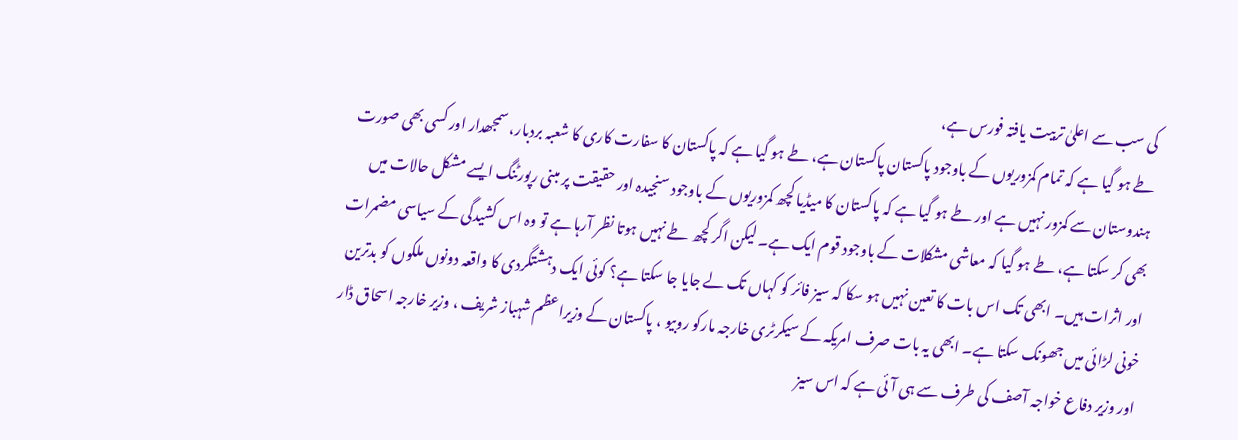کی سب سے اعلیٰ تربیت یافتہ فورس ہے،
طے ہو گیا ہے کہ تمام کمزوریوں کے باوجود پاکستان پاکستان ہے، طے ہو گیا ہے کہ پاکستان کا سفارت کاری کا شعبہ بردبار، سمجھدار اور کسی بھی صورت ہندوستان سے کمزور نہیں ہے اور طے ہو گیا ہے کہ پاکستان کا میڈیا کچھ کمزوریوں کے باوجود سنجیدہ اور حقیقت پر مبنی رپورٹنگ ایسے مشکل حالات میں بھی کر سکتا ہے، طے ہو گیا کہ معاشی مشکلات کے باوجود قوم ایک ہے۔ لیکن اگر کچھ طے نہیں ہوتا نظر آرہا ہے تو وہ اس کشیدگی کے سیاسی مضمرات اور اثرات ہیں۔ ابھی تک اس بات کا تعین نہیں ہو سکا کہ سیز فائر کو کہاں تک لے جایا جا سکتا ہے؟ کوئی ایک دہشتگردی کا واقعہ دونوں ملکوں کو بدترین خونی لڑائی میں جھونک سکتا ہے۔ ابھی یہ بات صرف امریکہ کے سیکرٹری خارجہ مارکو روبیو ، پاکستان کے وزیراعظم شہباز شریف ، وزیر خارجہ اسحاق ڈار اور وزیر دفاع خواجہ آصف کی طرف سے ہی آئی ہے کہ اس سیز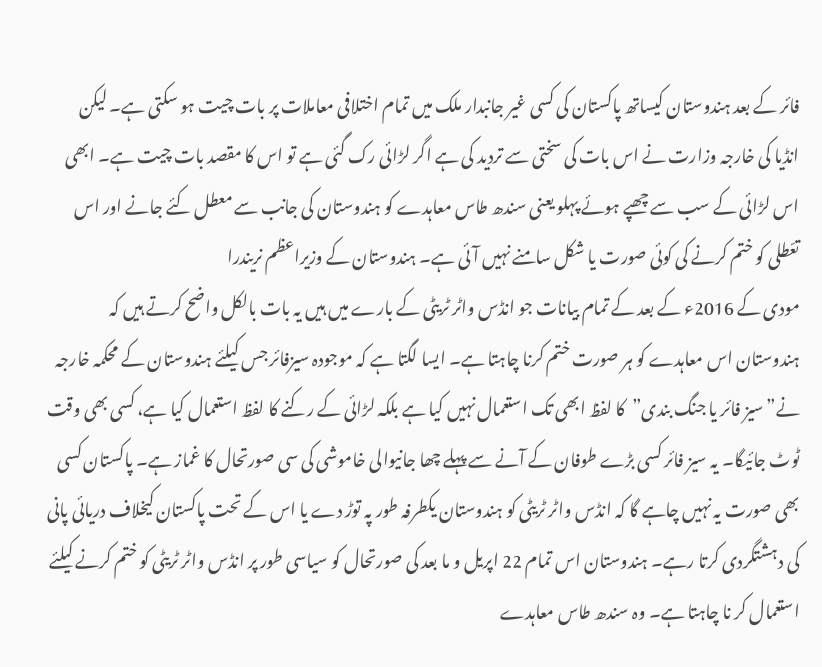فائر کے بعد ہندوستان کیساتھ پاکستان کی کسی غیر جانبدار ملک میں تمام اختلافی معاملات پر بات چیت ہو سکتی ہے۔ لیکن انڈیا کی خارجہ وزارت نے اس بات کی سختی سے تردید کی ہے اگر لڑائی رک گئی ہے تو اس کا مقصد بات چیت ہے۔ ابھی اس لڑائی کے سب سے چھپے ہوئے پہلو یعنی سندھ طاس معاہدے کو ہندوستان کی جانب سے معطل کئے جانے اور اس تعّطلی کو ختم کرنے کی کوئی صورت یا شکل سامنے نہیں آئی ہے۔ ہندوستان کے وزیراعظم نریندرا
مودی کے 2016ء کے بعد کے تمام بیانات جو انڈس واٹر ٹریٹی کے بارے میں ہیں یہ بات بالکل واضح کرتے ہیں کہ ہندوستان اس معاہدے کو ہر صورت ختم کرنا چاہتا ہے۔ ایسا لگتا ہے کہ موجودہ سیزفائر جس کیلئے ہندوستان کے محکمہ خارجہ نے”سیز فائر یا جنگ بندی”کا لفظ ابھی تک استعمال نہیں کیا ہے بلکہ لڑائی کے رکنے کا لفظ استعمال کیا ہے، کسی بھی وقت ٹوٹ جائیگا۔ یہ سیز فائر کسی بڑے طوفان کے آنے سے پہلے چھا جانیوالی خاموشی کی سی صورتحال کا غماز ہے۔ پاکستان کسی بھی صورت یہ نہیں چاہے گا کہ انڈس واٹر ٹریٹی کو ہندوستان یکطرفہ طور پہ توڑ دے یا اس کے تحت پاکستان کیخلاف دریائی پانی کی دہشتگردی کرتا رہے۔ ہندوستان اس تمام 22 اپریل و ما بعد کی صورتحال کو سیاسی طور پر انڈس واٹر ٹریٹی کو ختم کرنے کیلئے استعمال کر نا چاہتا ہے۔ وہ سندھ طاس معاہدے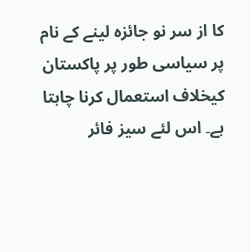کا از سر نو جائزہ لینے کے نام پر سیاسی طور پر پاکستان کیخلاف استعمال کرنا چاہتا ہے۔ اس لئے سیز فائر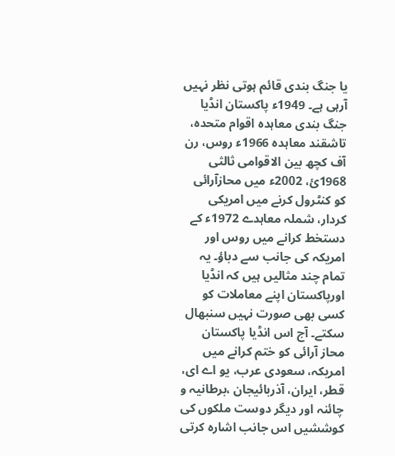یا جنگ بندی قائم ہوتی نظر نہیں آرہی ہے۔ 1949ء پاکستان انڈیا جنگ بندی معاہدہ اقوام متحدہ، تاشقند معاہدہ 1966ء روس، رن آف کچھ بین الاقوامی ثالثی 1968ئ، 2002ء میں محازآرائی کو کنٹرول کرنے میں امریکی کردار، شملہ معاہدے 1972ء کے دستخط کرانے میں روس اور امریکہ کی جانب سے دباؤ۔ یہ تمام چند مثالیں ہیں کہ انڈیا اورپاکستان اپنے معاملات کو کسی بھی صورت نہیں سنبھال سکتے۔ آج اس انڈیا پاکستان محاز آرائی کو ختم کرانے میں امریکہ، سعودی عرب، یو اے ای، قطر، ایران، آذربائیجان ،برطانیہ و چائنہ اور دیگر دوست ملکوں کی کوششیں اس جانب اشارہ کرتی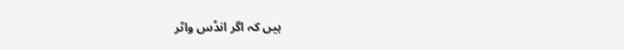ہیں کہ اگر انڈس واٹر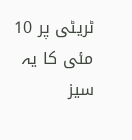ٹریٹی پر 10 مئی کا یہ سیز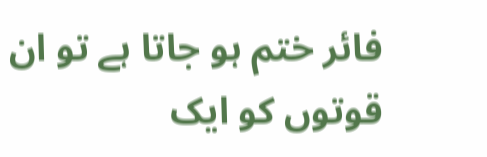فائر ختم ہو جاتا ہے تو ان قوتوں کو ایک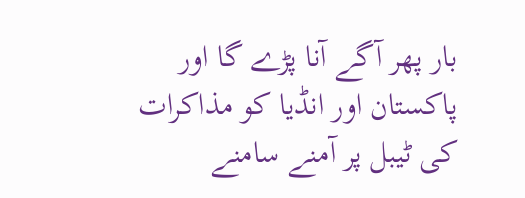بار پھر آگے آنا پڑے گا اور پاکستان اور انڈیا کو مذاکرات کی ٹیبل پر آمنے سامنے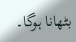بٹھانا ہوگا۔